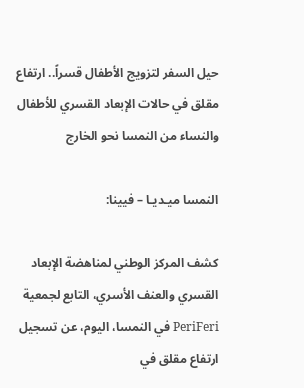حيل السفر لتزويج الأطفال قسراً.. ارتفاع مقلق في حالات الإبعاد القسري للأطفال والنساء من النمسا نحو الخارج

النمسا ميـديـا – فيينا:

كشف المركز الوطني لمناهضة الإبعاد القسري والعنف الأسري، التابع لجمعية PeriFeri في النمسا، اليوم، عن تسجيل ارتفاع مقلق في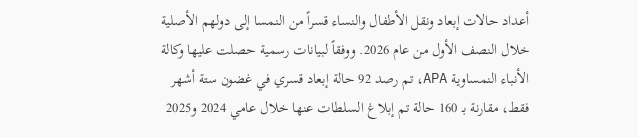أعداد حالات إبعاد ونقل الأطفال والنساء قسراً من النمسا إلى دولهم الأصلية خلال النصف الأول من عام 2026. ووفقاً لبيانات رسمية حصلت عليها وكالة الأنباء النمساوية APA، تم رصد 92 حالة إبعاد قسري في غضون ستة أشهر فقط، مقارنة بـ 160 حالة تم إبلاغ السلطات عنها خلال عامي 2024 و2025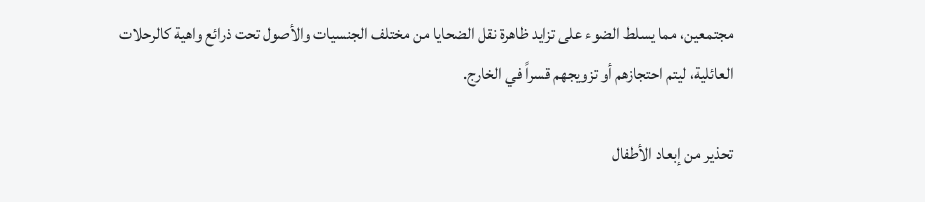مجتمعين، مما يسلط الضوء على تزايد ظاهرة نقل الضحايا من مختلف الجنسيات والأصول تحت ذرائع واهية كالرحلات العائلية، ليتم احتجازهم أو تزويجهم قسراً في الخارج.

تحذير من إبعاد الأطفال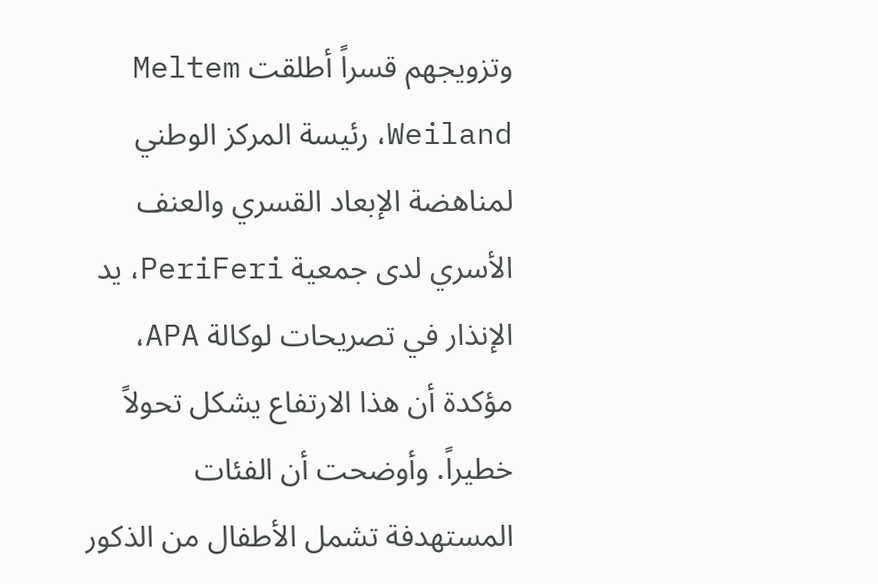وتزويجهم قسراً أطلقت Meltem Weiland، رئيسة المركز الوطني لمناهضة الإبعاد القسري والعنف الأسري لدى جمعية PeriFeri، يد الإنذار في تصريحات لوكالة APA، مؤكدة أن هذا الارتفاع يشكل تحولاً خطيراً. وأوضحت أن الفئات المستهدفة تشمل الأطفال من الذكور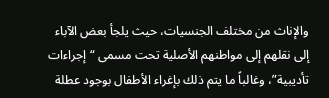والإناث من مختلف الجنسيات، حيث يلجأ بعض الآباء إلى نقلهم إلى مواطنهم الأصلية تحت مسمى “إجراءات تأديبية”، وغالباً ما يتم ذلك بإغراء الأطفال بوجود عطلة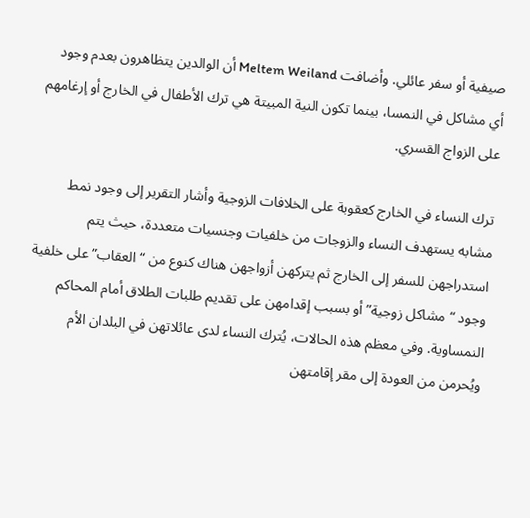صيفية أو سفر عائلي. وأضافت Meltem Weiland أن الوالدين يتظاهرون بعدم وجود أي مشاكل في النمسا، بينما تكون النية المبيتة هي ترك الأطفال في الخارج أو إرغامهم على الزواج القسري.

ترك النساء في الخارج كعقوبة على الخلافات الزوجية وأشار التقرير إلى وجود نمط مشابه يستهدف النساء والزوجات من خلفيات وجنسيات متعددة، حيث يتم استدراجهن للسفر إلى الخارج ثم يتركهن أزواجهن هناك كنوع من “العقاب” على خلفية وجود “مشاكل زوجية” أو بسبب إقدامهن على تقديم طلبات الطلاق أمام المحاكم النمساوية. وفي معظم هذه الحالات، يُترك النساء لدى عائلاتهن في البلدان الأم ويُحرمن من العودة إلى مقر إقامتهن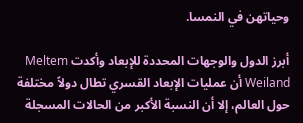وحياتهن في النمسا.

أبرز الدول والوجهات المحددة للإبعاد وأكدت Meltem Weiland أن عمليات الإبعاد القسري تطال دولاً مختلفة حول العالم، إلا أن النسبة الأكبر من الحالات المسجلة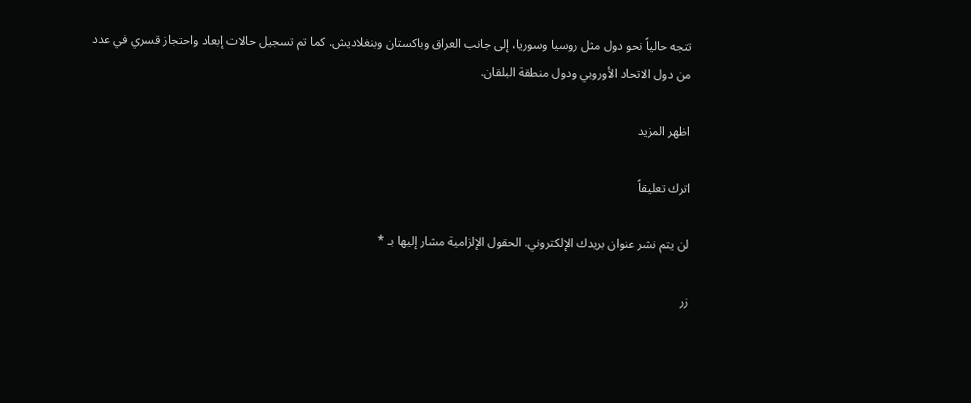تتجه حالياً نحو دول مثل روسيا وسوريا، إلى جانب العراق وباكستان وبنغلاديش. كما تم تسجيل حالات إبعاد واحتجاز قسري في عدد من دول الاتحاد الأوروبي ودول منطقة البلقان.

اظهر المزيد

اترك تعليقاً

لن يتم نشر عنوان بريدك الإلكتروني. الحقول الإلزامية مشار إليها بـ *

زر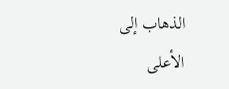الذهاب إلى الأعلى